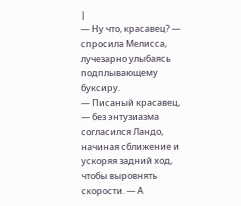|
— Ну что, красавец? — спросила Мелисса, лучезарно улыбаясь подплывающему буксиру.
— Писаный красавец, — без энтузиазма согласился Ландо, начиная сближение и ускоряя задний ход, чтобы выровнять скорости. — А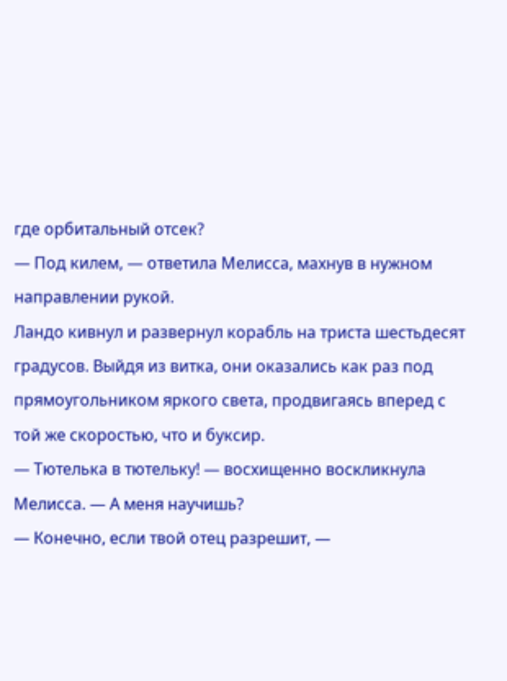где орбитальный отсек?
— Под килем, — ответила Мелисса, махнув в нужном направлении рукой.
Ландо кивнул и развернул корабль на триста шестьдесят градусов. Выйдя из витка, они оказались как раз под прямоугольником яркого света, продвигаясь вперед с той же скоростью, что и буксир.
— Тютелька в тютельку! — восхищенно воскликнула Мелисса. — А меня научишь?
— Конечно, если твой отец разрешит, —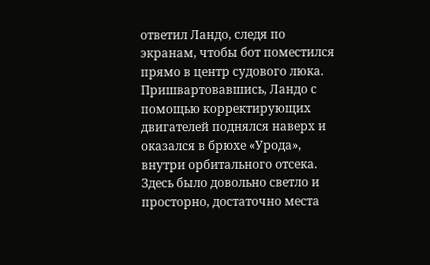ответил Ландо, следя по экранам, чтобы бот поместился прямо в центр судового люка. Пришвартовавшись, Ландо с помощью корректирующих двигателей поднялся наверх и оказался в брюхе «Урода», внутри орбитального отсека.
Здесь было довольно светло и просторно, достаточно места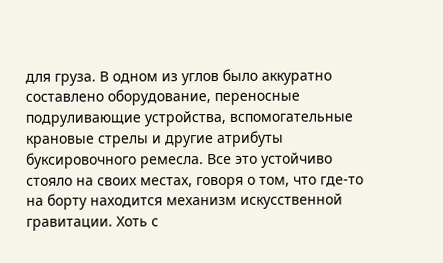для груза. В одном из углов было аккуратно составлено оборудование, переносные подруливающие устройства, вспомогательные крановые стрелы и другие атрибуты буксировочного ремесла. Все это устойчиво стояло на своих местах, говоря о том, что где-то на борту находится механизм искусственной гравитации. Хоть с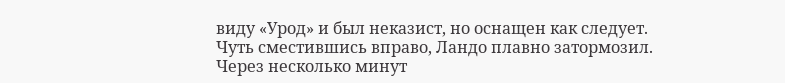виду «Урод» и был неказист, но оснащен как следует.
Чуть сместившись вправо, Ландо плавно затормозил.
Через несколько минут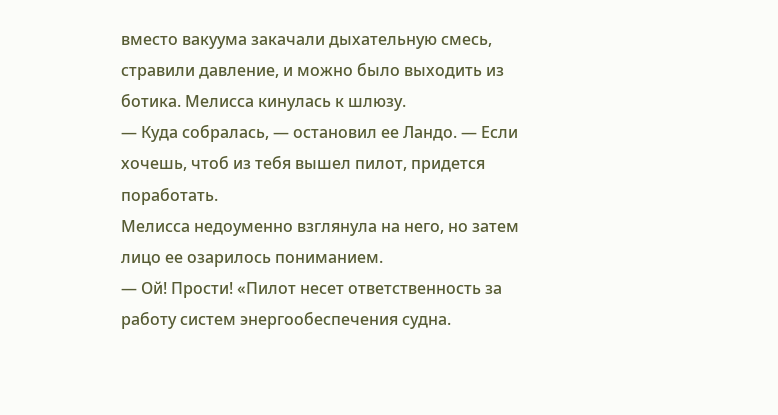вместо вакуума закачали дыхательную смесь, стравили давление, и можно было выходить из ботика. Мелисса кинулась к шлюзу.
— Куда собралась, — остановил ее Ландо. — Если хочешь, чтоб из тебя вышел пилот, придется поработать.
Мелисса недоуменно взглянула на него, но затем лицо ее озарилось пониманием.
— Ой! Прости! «Пилот несет ответственность за работу систем энергообеспечения судна.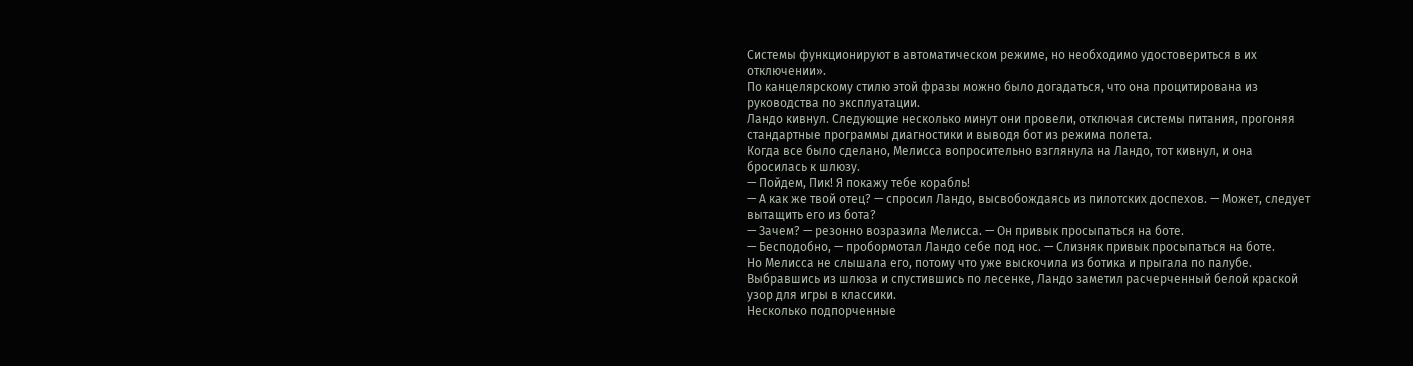Системы функционируют в автоматическом режиме, но необходимо удостовериться в их отключении».
По канцелярскому стилю этой фразы можно было догадаться, что она процитирована из руководства по эксплуатации.
Ландо кивнул. Следующие несколько минут они провели, отключая системы питания, прогоняя стандартные программы диагностики и выводя бот из режима полета.
Когда все было сделано, Мелисса вопросительно взглянула на Ландо, тот кивнул, и она бросилась к шлюзу.
— Пойдем, Пик! Я покажу тебе корабль!
— А как же твой отец? — спросил Ландо, высвобождаясь из пилотских доспехов. — Может, следует вытащить его из бота?
— Зачем? — резонно возразила Мелисса. — Он привык просыпаться на боте.
— Бесподобно, — пробормотал Ландо себе под нос. — Слизняк привык просыпаться на боте.
Но Meлисса не слышала его, потому что уже выскочила из ботика и прыгала по палубе. Выбравшись из шлюза и спустившись по лесенке, Ландо заметил расчерченный белой краской узор для игры в классики.
Несколько подпорченные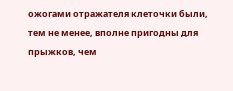ожогами отражателя клеточки были, тем не менее, вполне пригодны для прыжков, чем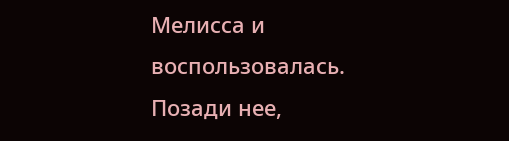Мелисса и воспользовалась.
Позади нее,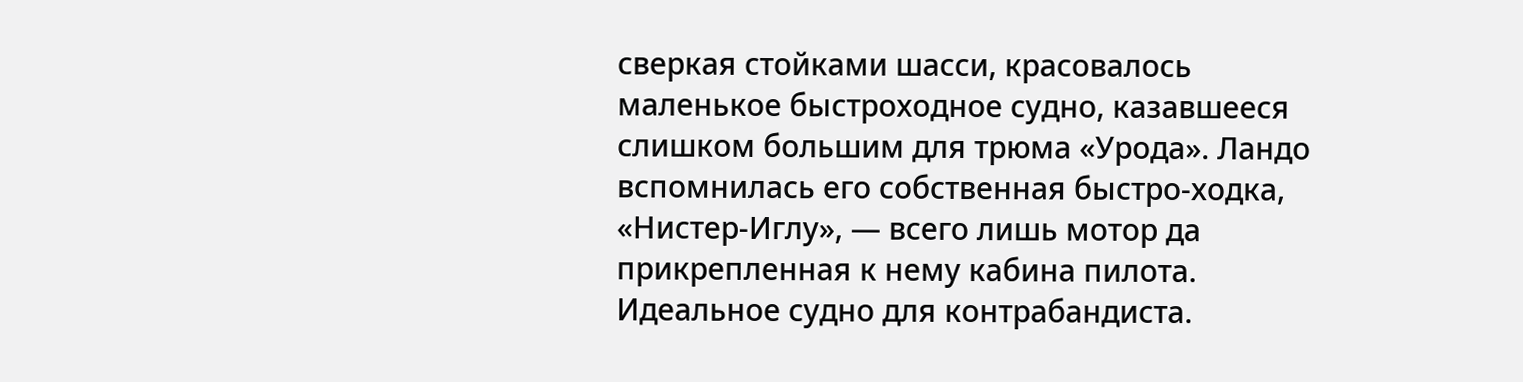сверкая стойками шасси, красовалось маленькое быстроходное судно, казавшееся слишком большим для трюма «Урода». Ландо вспомнилась его собственная быстро-ходка, «Нистер-Иглу», — всего лишь мотор да прикрепленная к нему кабина пилота. Идеальное судно для контрабандиста.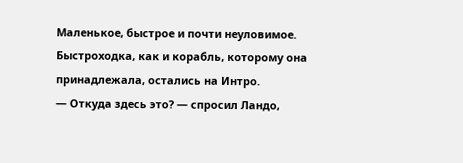Маленькое, быстрое и почти неуловимое. Быстроходка, как и корабль, которому она принадлежала, остались на Интро.
— Откуда здесь это? — спросил Ландо,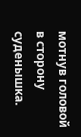мотнув головой в сторону суденышка.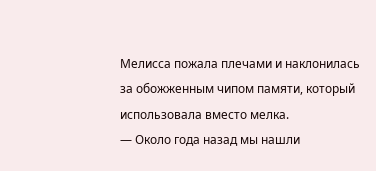Мелисса пожала плечами и наклонилась за обожженным чипом памяти, который использовала вместо мелка.
— Около года назад мы нашли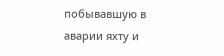побывавшую в аварии яхту и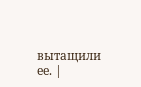вытащили ее. |